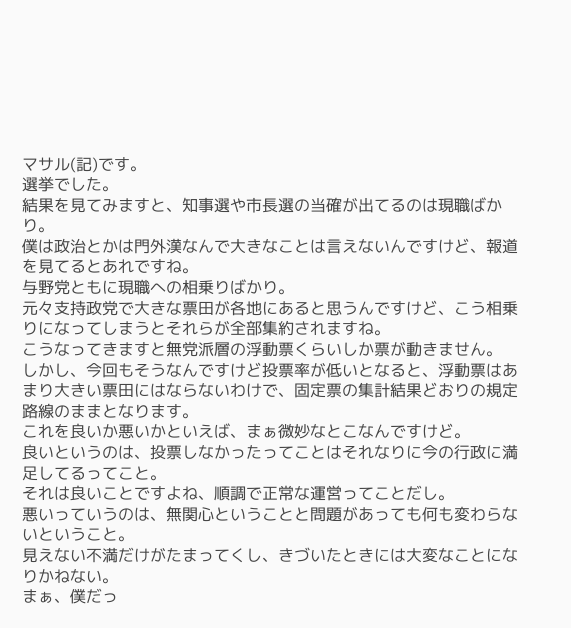マサル(記)です。
選挙でした。
結果を見てみますと、知事選や市長選の当確が出てるのは現職ばかり。
僕は政治とかは門外漢なんで大きなことは言えないんですけど、報道を見てるとあれですね。
与野党ともに現職への相乗りばかり。
元々支持政党で大きな票田が各地にあると思うんですけど、こう相乗りになってしまうとそれらが全部集約されますね。
こうなってきますと無党派層の浮動票くらいしか票が動きません。
しかし、今回もそうなんですけど投票率が低いとなると、浮動票はあまり大きい票田にはならないわけで、固定票の集計結果どおりの規定路線のままとなります。
これを良いか悪いかといえば、まぁ微妙なとこなんですけど。
良いというのは、投票しなかったってことはそれなりに今の行政に満足してるってこと。
それは良いことですよね、順調で正常な運営ってことだし。
悪いっていうのは、無関心ということと問題があっても何も変わらないということ。
見えない不満だけがたまってくし、きづいたときには大変なことになりかねない。
まぁ、僕だっ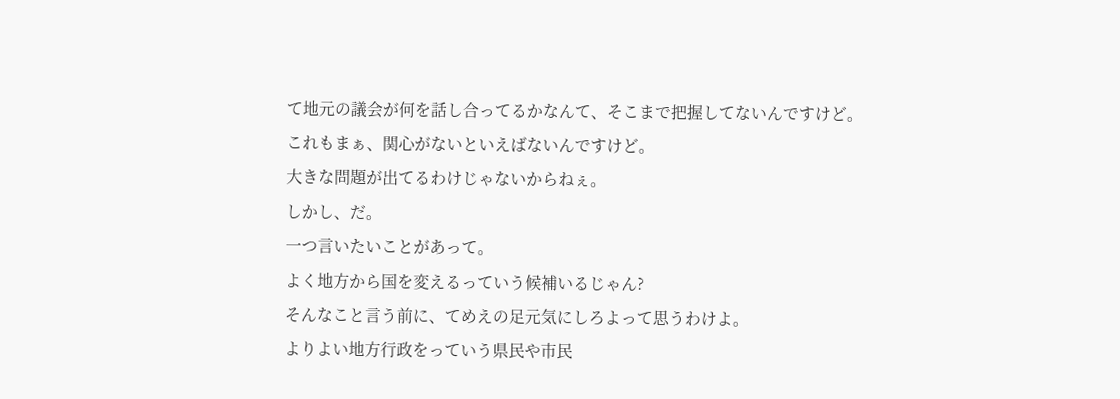て地元の議会が何を話し合ってるかなんて、そこまで把握してないんですけど。
これもまぁ、関心がないといえばないんですけど。
大きな問題が出てるわけじゃないからねぇ。
しかし、だ。
一つ言いたいことがあって。
よく地方から国を変えるっていう候補いるじゃん?
そんなこと言う前に、てめえの足元気にしろよって思うわけよ。
よりよい地方行政をっていう県民や市民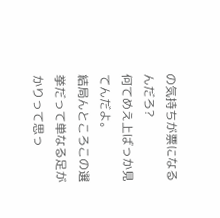の気持ちが票になるんだろ?
何てめえ上ばっか見てんだよ。
結局んところこの選挙だって単なる足がかりって思っ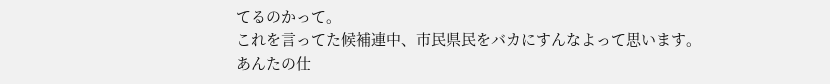てるのかって。
これを言ってた候補連中、市民県民をバカにすんなよって思います。
あんたの仕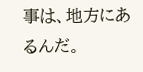事は、地方にあるんだ。